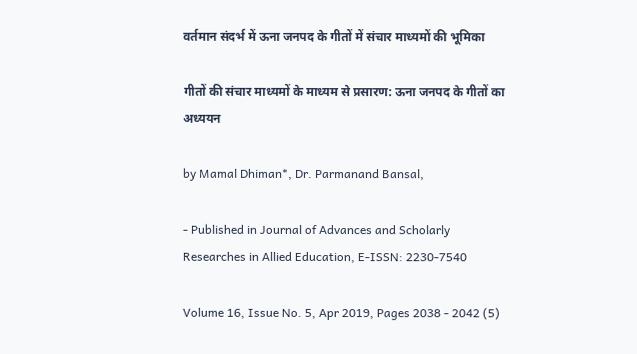वर्तमान संदर्भ में ऊना जनपद के गीतों में संचार माध्यमों की भूमिका

गीतों की संचार माध्यमों के माध्यम से प्रसारण: ऊना जनपद के गीतों का अध्ययन

by Mamal Dhiman*, Dr. Parmanand Bansal,

- Published in Journal of Advances and Scholarly Researches in Allied Education, E-ISSN: 2230-7540

Volume 16, Issue No. 5, Apr 2019, Pages 2038 - 2042 (5)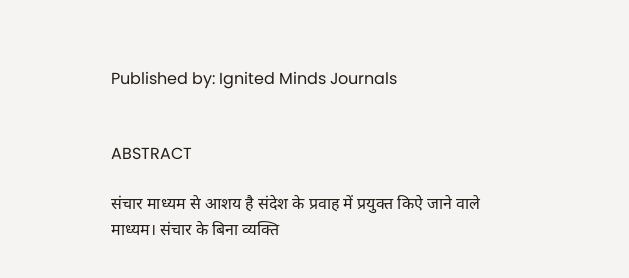Published by: Ignited Minds Journals


ABSTRACT

संचार माध्यम से आशय है संदेश के प्रवाह में प्रयुक्त किऐ जाने वाले माध्यम। संचार के बिना व्यक्ति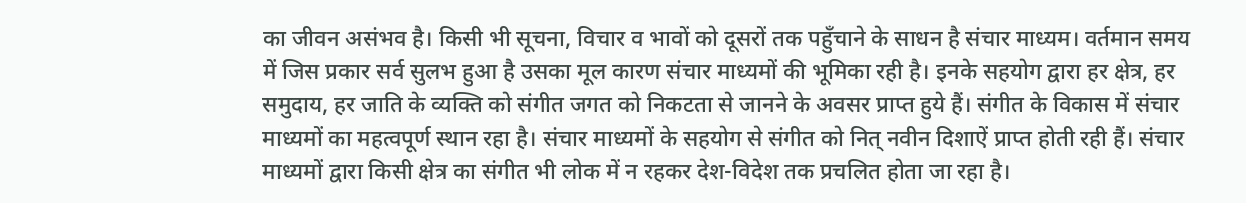का जीवन असंभव है। किसी भी सूचना, विचार व भावों को दूसरों तक पहुँचाने के साधन है संचार माध्यम। वर्तमान समय में जिस प्रकार सर्व सुलभ हुआ है उसका मूल कारण संचार माध्यमों की भूमिका रही है। इनके सहयोग द्वारा हर क्षेत्र, हर समुदाय, हर जाति के व्यक्ति को संगीत जगत को निकटता से जानने के अवसर प्राप्त हुये हैं। संगीत के विकास में संचार माध्यमों का महत्वपूर्ण स्थान रहा है। संचार माध्यमों के सहयोग से संगीत को नित् नवीन दिशाऐं प्राप्त होती रही हैं। संचार माध्यमों द्वारा किसी क्षेत्र का संगीत भी लोक में न रहकर देश-विदेश तक प्रचलित होता जा रहा है।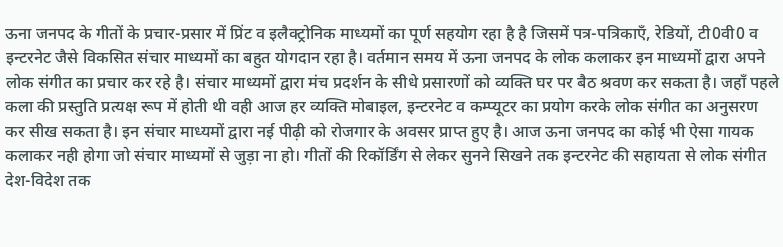ऊना जनपद के गीतों के प्रचार-प्रसार में प्रिंट व इलैक्ट्रोनिक माध्यमों का पूर्ण सहयोग रहा है है जिसमें पत्र-पत्रिकाएँ, रेडियों, टी0वी0 व इन्टरनेट जैसे विकसित संचार माध्यमों का बहुत योगदान रहा है। वर्तमान समय में ऊना जनपद के लोक कलाकर इन माध्यमों द्वारा अपने लोक संगीत का प्रचार कर रहे है। संचार माध्यमों द्वारा मंच प्रदर्शन के सीधे प्रसारणों को व्यक्ति घर पर बैठ श्रवण कर सकता है। जहाँ पहले कला की प्रस्तुति प्रत्यक्ष रूप में होती थी वही आज हर व्यक्ति मोबाइल, इन्टरनेट व कम्प्यूटर का प्रयोग करके लोक संगीत का अनुसरण कर सीख सकता है। इन संचार माध्यमों द्वारा नई पीढ़ी को रोजगार के अवसर प्राप्त हुए है। आज ऊना जनपद का कोई भी ऐसा गायक कलाकर नही होगा जो संचार माध्यमों से जुड़ा ना हो। गीतों की रिकॉर्डिंग से लेकर सुनने सिखने तक इन्टरनेट की सहायता से लोक संगीत देश-विदेश तक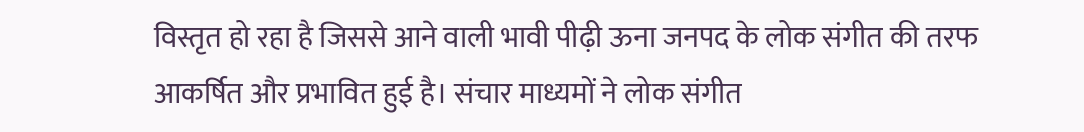विस्तृत हो रहा है जिससे आने वाली भावी पीढ़ी ऊना जनपद के लोक संगीत की तरफ आकर्षित और प्रभावित हुई है। संचार माध्यमों ने लोक संगीत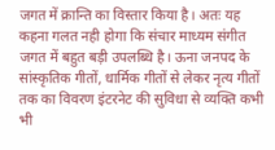जगत में क्रान्ति का विस्तार किया है। अतः यह कहना गलत नही होगा कि संचार माध्यम संगीत जगत में बहुत बड़ी उपलब्धि है। ऊना जनपद के सांस्कृतिक गीतों, धार्मिक गीतों से लेकर नृत्य गीतों तक का विवरण इंटरनेट की सुविधा से व्यक्ति कभी भी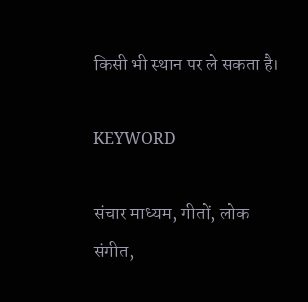किसी भी स्थान पर ले सकता है।

KEYWORD

संचार माध्यम, गीतों, लोक संगीत,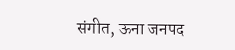संगीत, ऊना जनपद